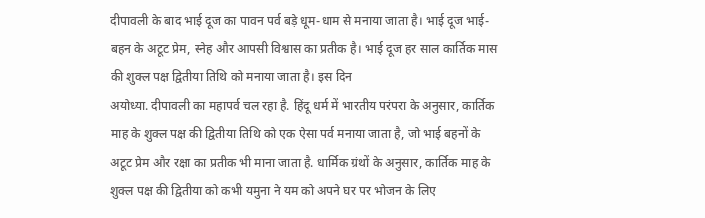दीपावली के बाद भाई दूज का पावन पर्व बड़े धूम-धाम से मनाया जाता है। भाई दूज भाई-बहन के अटूट प्रेम, स्नेह और आपसी विश्वास का प्रतीक है। भाई दूज हर साल कार्तिक मास की शुक्ल पक्ष द्वितीया तिथि को मनाया जाता है। इस दिन
अयोध्या. दीपावली का महापर्व चल रहा है. हिंदू धर्म में भारतीय परंपरा के अनुसार, कार्तिक माह के शुक्ल पक्ष की द्वितीया तिथि को एक ऐसा पर्व मनाया जाता है, जो भाई बहनों के अटूट प्रेम और रक्षा का प्रतीक भी माना जाता है. धार्मिक ग्रंथों के अनुसार, कार्तिक माह के शुक्ल पक्ष की द्वितीया को कभी यमुना ने यम को अपने घर पर भोजन के लिए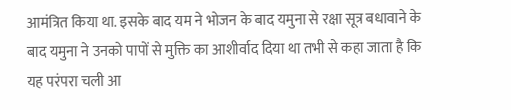आमंत्रित किया था. इसके बाद यम ने भोजन के बाद यमुना से रक्षा सूत्र बधावाने के बाद यमुना ने उनको पापों से मुक्ति का आशीर्वाद दिया था तभी से कहा जाता है कि यह परंपरा चली आ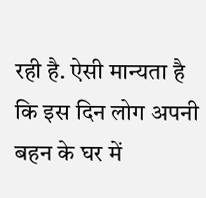रही है. ऐसी मान्यता है कि इस दिन लोग अपनी बहन के घर में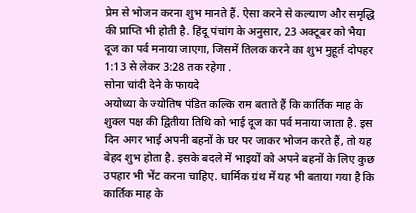प्रेम से भोजन करना शुभ मानते हैं. ऐसा करने से कल्याण और समृद्धि की प्राप्ति भी होती है. हिंदू पंचांग के अनुसार, 23 अक्टूबर को भैया दूज का पर्व मनाया जाएगा, जिसमें तिलक करने का शुभ मुहूर्त दोपहर 1:13 से लेकर 3:28 तक रहेगा .
सोना चांदी देने के फायदे
अयोध्या के ज्योतिष पंडित कल्कि राम बताते हैं कि कार्तिक माह के शुक्ल पक्ष की द्वितीया तिथि को भाई दूज का पर्व मनाया जाता है. इस दिन अगर भाई अपनी बहनों के घर पर जाकर भोजन करते हैं, तो यह बेहद शुभ होता है. इसके बदले में भाइयों को अपने बहनों के लिए कुछ उपहार भी भेंट करना चाहिए. धार्मिक ग्रंथ में यह भी बताया गया है कि कार्तिक माह के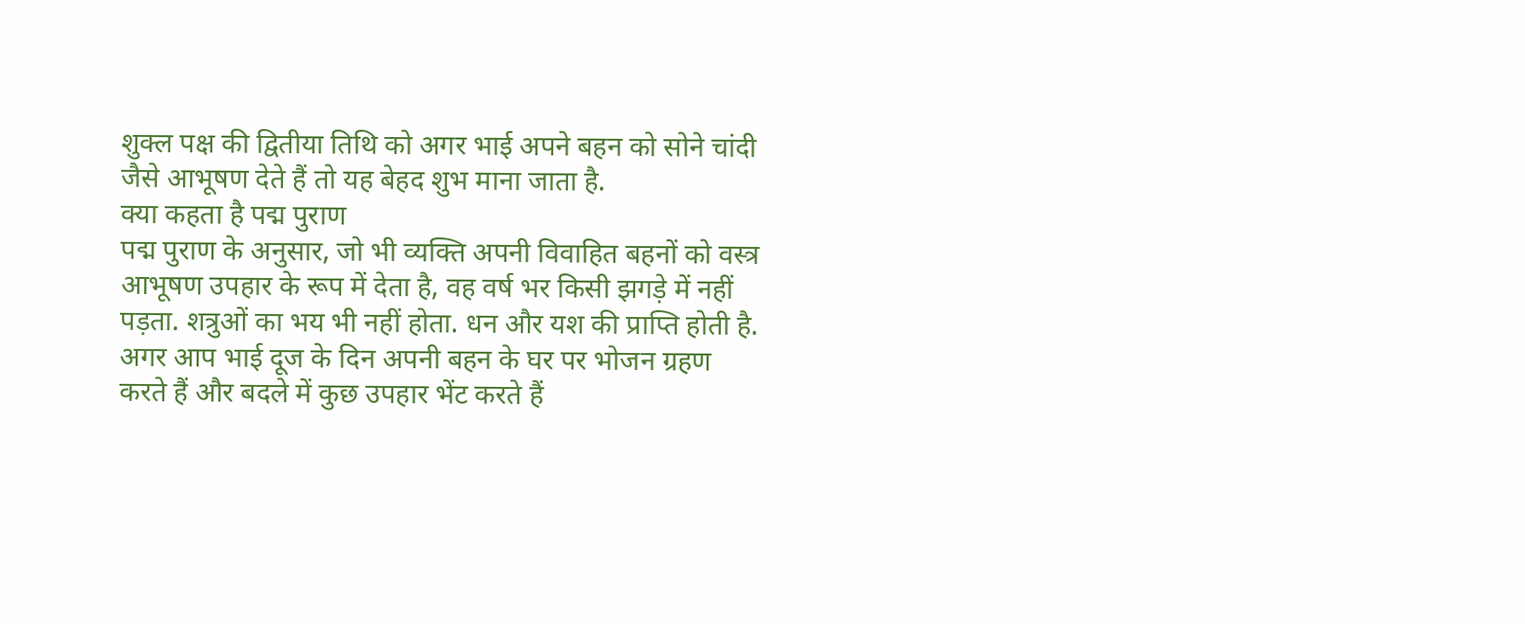शुक्ल पक्ष की द्वितीया तिथि को अगर भाई अपने बहन को सोने चांदी जैसे आभूषण देते हैं तो यह बेहद शुभ माना जाता है.
क्या कहता है पद्म पुराण
पद्म पुराण के अनुसार, जो भी व्यक्ति अपनी विवाहित बहनों को वस्त्र आभूषण उपहार के रूप में देता है, वह वर्ष भर किसी झगड़े में नहीं पड़ता. शत्रुओं का भय भी नहीं होता. धन और यश की प्राप्ति होती है. अगर आप भाई दूज के दिन अपनी बहन के घर पर भोजन ग्रहण करते हैं और बदले में कुछ उपहार भेंट करते हैं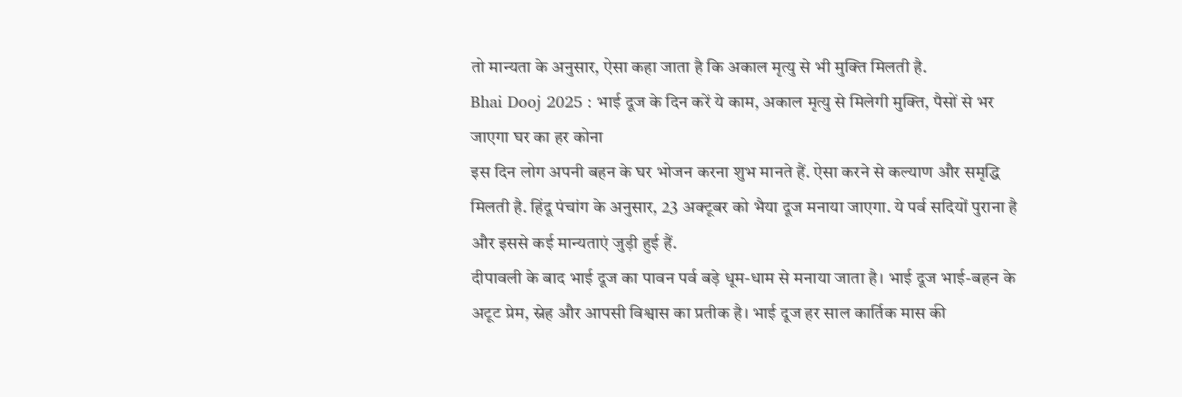तो मान्यता के अनुसार, ऐसा कहा जाता है कि अकाल मृत्यु से भी मुक्ति मिलती है.
Bhai Dooj 2025 : भाई दूज के दिन करें ये काम, अकाल मृत्यु से मिलेगी मुक्ति, पैसों से भर जाएगा घर का हर कोना
इस दिन लोग अपनी बहन के घर भोजन करना शुभ मानते हैं. ऐसा करने से कल्याण और समृद्धि मिलती है. हिंदू पंचांग के अनुसार, 23 अक्टूबर को भैया दूज मनाया जाएगा. ये पर्व सदियों पुराना है और इससे कई मान्यताएं जुड़ी हुई हैं.
दीपावली के बाद भाई दूज का पावन पर्व बड़े धूम-धाम से मनाया जाता है। भाई दूज भाई-बहन के अटूट प्रेम, स्नेह और आपसी विश्वास का प्रतीक है। भाई दूज हर साल कार्तिक मास की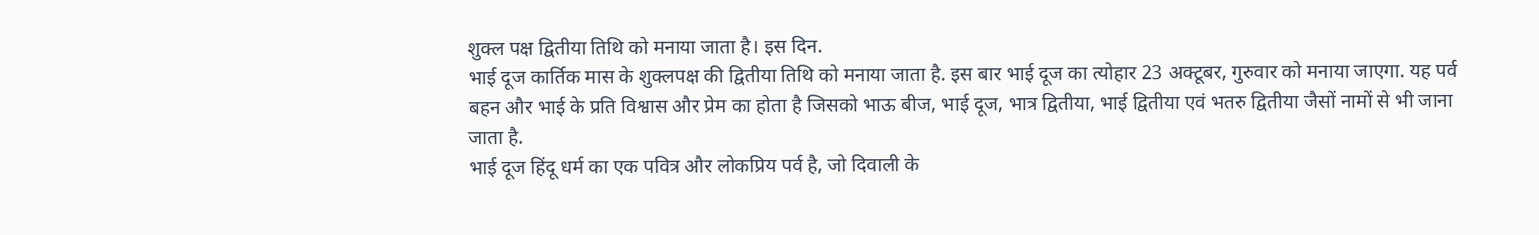शुक्ल पक्ष द्वितीया तिथि को मनाया जाता है। इस दिन.
भाई दूज कार्तिक मास के शुक्लपक्ष की द्वितीया तिथि को मनाया जाता है. इस बार भाई दूज का त्योहार 23 अक्टूबर, गुरुवार को मनाया जाएगा. यह पर्व बहन और भाई के प्रति विश्वास और प्रेम का होता है जिसको भाऊ बीज, भाई दूज, भात्र द्वितीया, भाई द्वितीया एवं भतरु द्वितीया जैसों नामों से भी जाना जाता है.
भाई दूज हिंदू धर्म का एक पवित्र और लोकप्रिय पर्व है, जो दिवाली के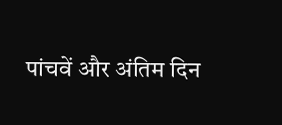पांचवें और अंतिम दिन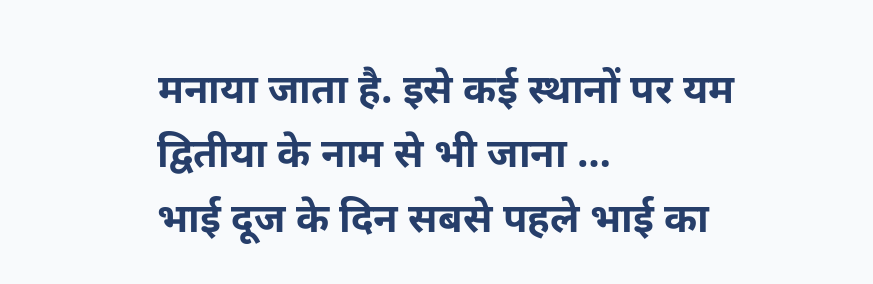मनाया जाता है. इसे कई स्थानों पर यम द्वितीया के नाम से भी जाना …
भाई दूज के दिन सबसे पहले भाई का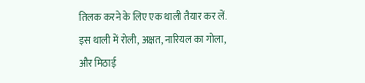तिलक करने के लिए एक थाली तैयार कर लें. इस थाली में रोली, अक्षत, नारियल का गोला, और मिठाई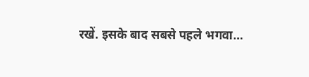रखें. इसके बाद सबसे पहले भगवा…